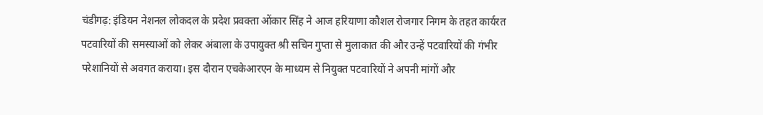चंडीगढ़: इंडियन नेशनल लोकदल के प्रदेश प्रवक्ता ओंकार सिंह ने आज हरियाणा कौशल रोजगार निगम के तहत कार्यरत पटवारियों की समस्याओं को लेकर अंबाला के उपायुक्त श्री सचिन गुप्ता से मुलाकात की और उन्हें पटवारियों की गंभीर परेशानियों से अवगत कराया। इस दौरान एचकेआरएन के माध्यम से नियुक्त पटवारियों ने अपनी मांगों और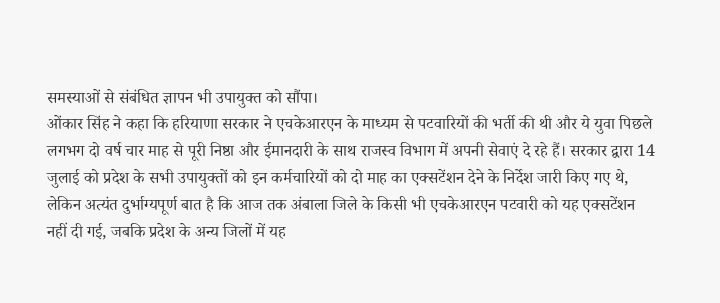समस्याओं से संबंधित ज्ञापन भी उपायुक्त को सौंपा।
ओंकार सिंह ने कहा कि हरियाणा सरकार ने एचकेआरएन के माध्यम से पटवारियों की भर्ती की थी और ये युवा पिछले लगभग दो वर्ष चार माह से पूरी निष्ठा और ईमानदारी के साथ राजस्व विभाग में अपनी सेवाएं दे रहे हैं। सरकार द्वारा 14 जुलाई को प्रदेश के सभी उपायुक्तों को इन कर्मचारियों को दो माह का एक्सटेंशन देने के निर्देश जारी किए गए थे, लेकिन अत्यंत दुर्भाग्यपूर्ण बात है कि आज तक अंबाला जिले के किसी भी एचकेआरएन पटवारी को यह एक्सटेंशन नहीं दी गई, जबकि प्रदेश के अन्य जिलों में यह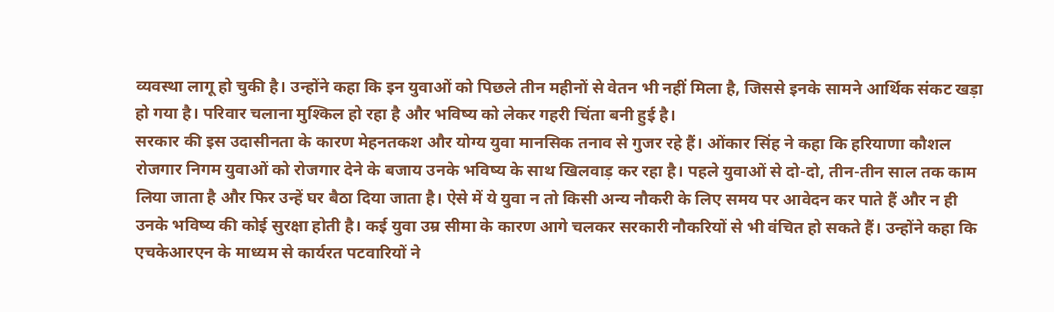व्यवस्था लागू हो चुकी है। उन्होंने कहा कि इन युवाओं को पिछले तीन महीनों से वेतन भी नहीं मिला है, जिससे इनके सामने आर्थिक संकट खड़ा हो गया है। परिवार चलाना मुश्किल हो रहा है और भविष्य को लेकर गहरी चिंता बनी हुई है।
सरकार की इस उदासीनता के कारण मेहनतकश और योग्य युवा मानसिक तनाव से गुजर रहे हैं। ओंकार सिंह ने कहा कि हरियाणा कौशल रोजगार निगम युवाओं को रोजगार देने के बजाय उनके भविष्य के साथ खिलवाड़ कर रहा है। पहले युवाओं से दो-दो, तीन-तीन साल तक काम लिया जाता है और फिर उन्हें घर बैठा दिया जाता है। ऐसे में ये युवा न तो किसी अन्य नौकरी के लिए समय पर आवेदन कर पाते हैं और न ही उनके भविष्य की कोई सुरक्षा होती है। कई युवा उम्र सीमा के कारण आगे चलकर सरकारी नौकरियों से भी वंचित हो सकते हैं। उन्होंने कहा कि एचकेआरएन के माध्यम से कार्यरत पटवारियों ने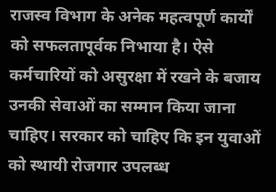राजस्व विभाग के अनेक महत्वपूर्ण कार्यों को सफलतापूर्वक निभाया है। ऐसे कर्मचारियों को असुरक्षा में रखने के बजाय उनकी सेवाओं का सम्मान किया जाना चाहिए। सरकार को चाहिए कि इन युवाओं को स्थायी रोजगार उपलब्ध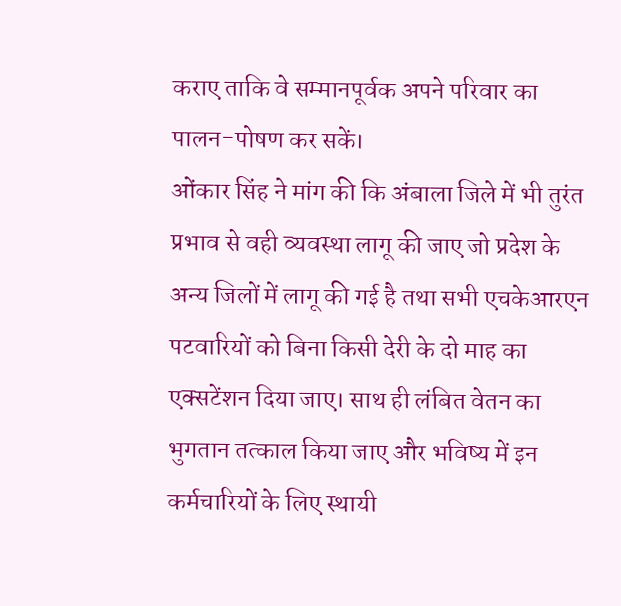कराए ताकि वे सम्मानपूर्वक अपने परिवार का पालन-पोषण कर सकें।
ओंकार सिंह ने मांग की कि अंबाला जिले में भी तुरंत प्रभाव से वही व्यवस्था लागू की जाए जो प्रदेश के अन्य जिलों में लागू की गई है तथा सभी एचकेआरएन पटवारियों को बिना किसी देरी के दो माह का एक्सटेंशन दिया जाए। साथ ही लंबित वेतन का भुगतान तत्काल किया जाए और भविष्य में इन कर्मचारियों के लिए स्थायी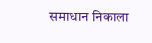समाधान निकाला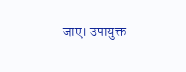जाए। उपायुक्त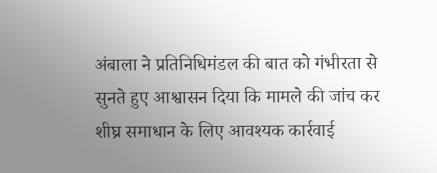अंबाला ने प्रतिनिधिमंडल की बात को गंभीरता से सुनते हुए आश्वासन दिया कि मामले की जांच कर शीघ्र समाधान के लिए आवश्यक कार्रवाई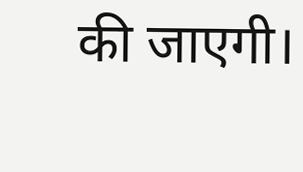की जाएगी।